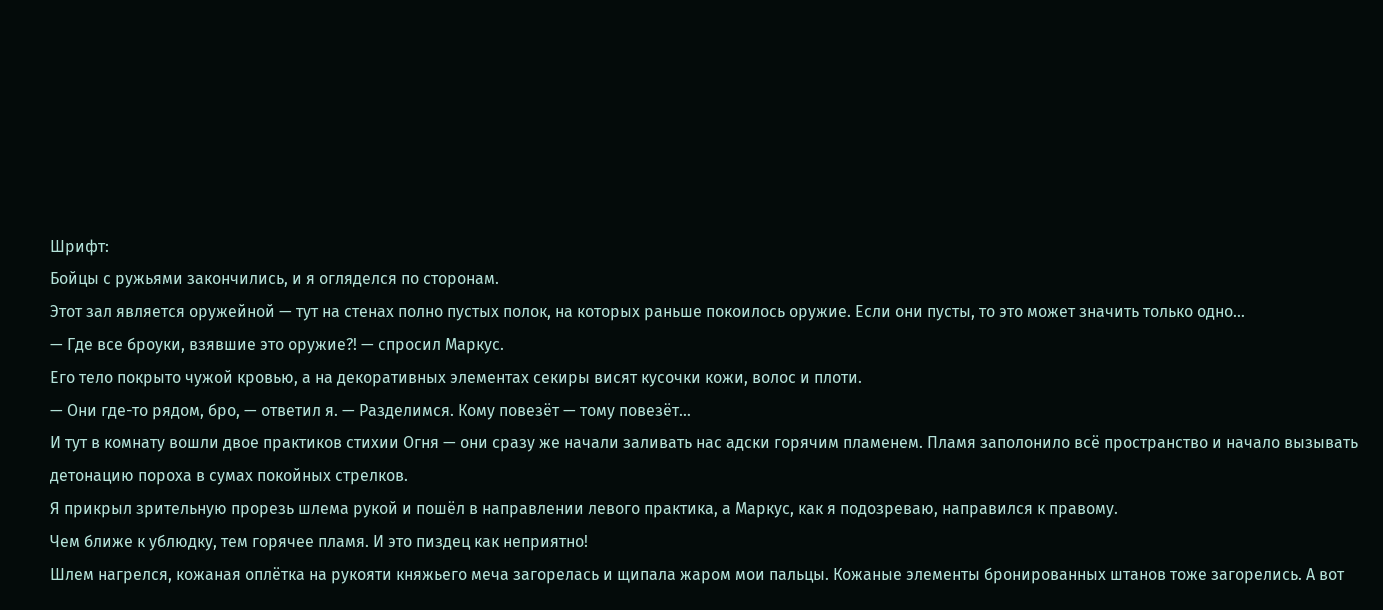Шрифт:
Бойцы с ружьями закончились, и я огляделся по сторонам.
Этот зал является оружейной — тут на стенах полно пустых полок, на которых раньше покоилось оружие. Если они пусты, то это может значить только одно…
— Где все броуки, взявшие это оружие?! — спросил Маркус.
Его тело покрыто чужой кровью, а на декоративных элементах секиры висят кусочки кожи, волос и плоти.
— Они где-то рядом, бро, — ответил я. — Разделимся. Кому повезёт — тому повезёт…
И тут в комнату вошли двое практиков стихии Огня — они сразу же начали заливать нас адски горячим пламенем. Пламя заполонило всё пространство и начало вызывать детонацию пороха в сумах покойных стрелков.
Я прикрыл зрительную прорезь шлема рукой и пошёл в направлении левого практика, а Маркус, как я подозреваю, направился к правому.
Чем ближе к ублюдку, тем горячее пламя. И это пиздец как неприятно!
Шлем нагрелся, кожаная оплётка на рукояти княжьего меча загорелась и щипала жаром мои пальцы. Кожаные элементы бронированных штанов тоже загорелись. А вот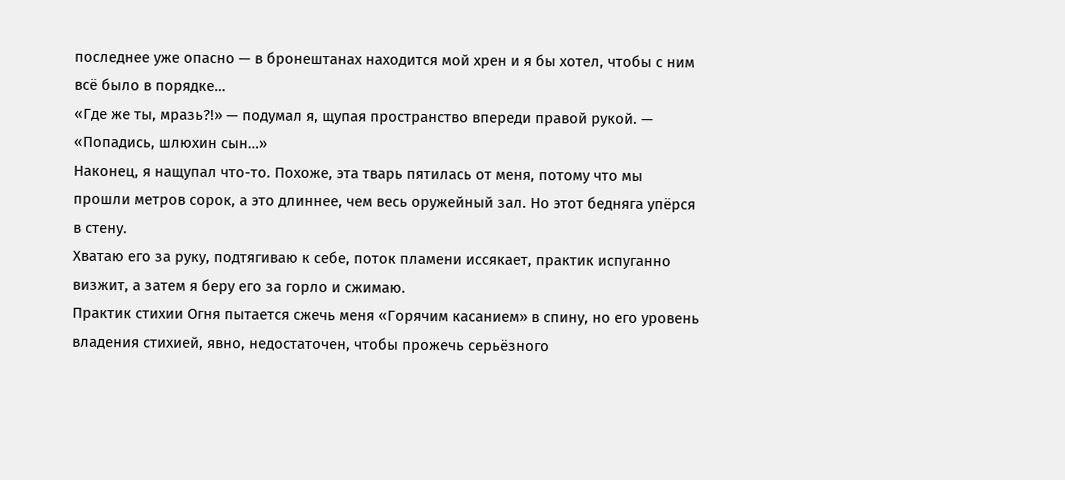последнее уже опасно — в бронештанах находится мой хрен и я бы хотел, чтобы с ним всё было в порядке…
«Где же ты, мразь?!» — подумал я, щупая пространство впереди правой рукой. — «Попадись, шлюхин сын…»
Наконец, я нащупал что-то. Похоже, эта тварь пятилась от меня, потому что мы прошли метров сорок, а это длиннее, чем весь оружейный зал. Но этот бедняга упёрся в стену.
Хватаю его за руку, подтягиваю к себе, поток пламени иссякает, практик испуганно визжит, а затем я беру его за горло и сжимаю.
Практик стихии Огня пытается сжечь меня «Горячим касанием» в спину, но его уровень владения стихией, явно, недостаточен, чтобы прожечь серьёзного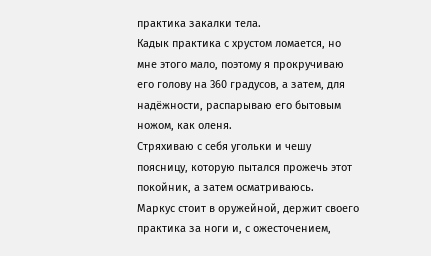практика закалки тела.
Кадык практика с хрустом ломается, но мне этого мало, поэтому я прокручиваю его голову на 360 градусов, а затем, для надёжности, распарываю его бытовым ножом, как оленя.
Стряхиваю с себя угольки и чешу поясницу, которую пытался прожечь этот покойник, а затем осматриваюсь.
Маркус стоит в оружейной, держит своего практика за ноги и, с ожесточением,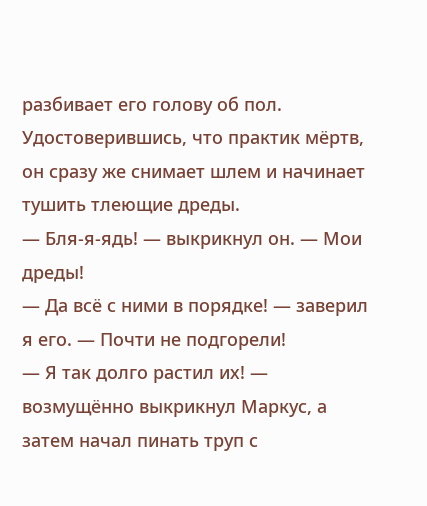разбивает его голову об пол.
Удостоверившись, что практик мёртв, он сразу же снимает шлем и начинает тушить тлеющие дреды.
— Бля-я-ядь! — выкрикнул он. — Мои дреды!
— Да всё с ними в порядке! — заверил я его. — Почти не подгорели!
— Я так долго растил их! — возмущённо выкрикнул Маркус, а затем начал пинать труп с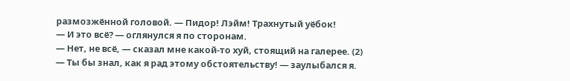размозжённой головой. — Пидор! Лэйм! Трахнутый уёбок!
— И это всё? — оглянулся я по сторонам.
— Нет, не всё, — сказал мне какой-то хуй, стоящий на галерее. (2)
— Ты бы знал, как я рад этому обстоятельству! — заулыбался я.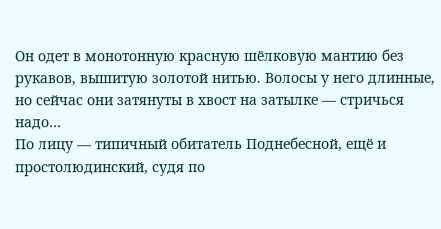Он одет в монотонную красную шёлковую мантию без рукавов, вышитую золотой нитью. Волосы у него длинные, но сейчас они затянуты в хвост на затылке — стричься надо…
По лицу — типичный обитатель Поднебесной, ещё и простолюдинский, судя по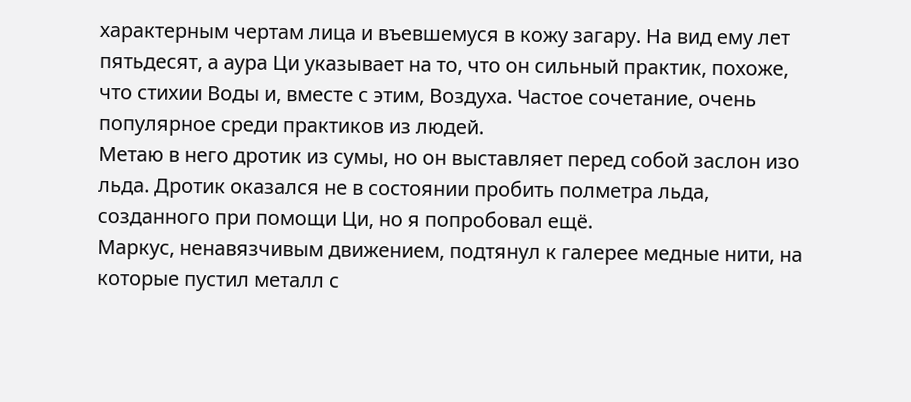характерным чертам лица и въевшемуся в кожу загару. На вид ему лет пятьдесят, а аура Ци указывает на то, что он сильный практик, похоже, что стихии Воды и, вместе с этим, Воздуха. Частое сочетание, очень популярное среди практиков из людей.
Метаю в него дротик из сумы, но он выставляет перед собой заслон изо льда. Дротик оказался не в состоянии пробить полметра льда, созданного при помощи Ци, но я попробовал ещё.
Маркус, ненавязчивым движением, подтянул к галерее медные нити, на которые пустил металл с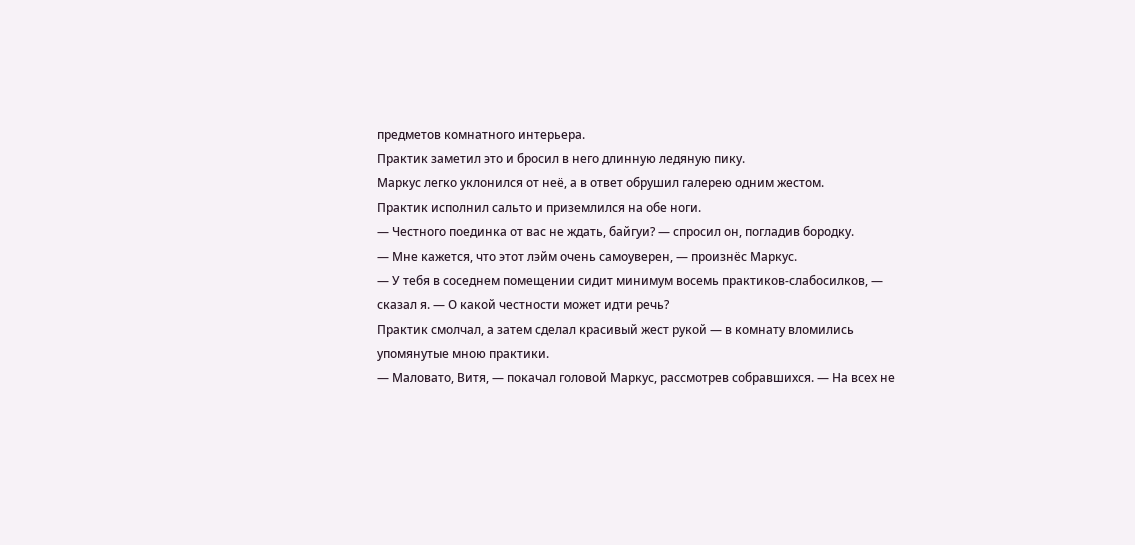предметов комнатного интерьера.
Практик заметил это и бросил в него длинную ледяную пику.
Маркус легко уклонился от неё, а в ответ обрушил галерею одним жестом.
Практик исполнил сальто и приземлился на обе ноги.
— Честного поединка от вас не ждать, байгуи? — спросил он, погладив бородку.
— Мне кажется, что этот лэйм очень самоуверен, — произнёс Маркус.
— У тебя в соседнем помещении сидит минимум восемь практиков-слабосилков, — сказал я. — О какой честности может идти речь?
Практик смолчал, а затем сделал красивый жест рукой — в комнату вломились упомянутые мною практики.
— Маловато, Витя, — покачал головой Маркус, рассмотрев собравшихся. — На всех не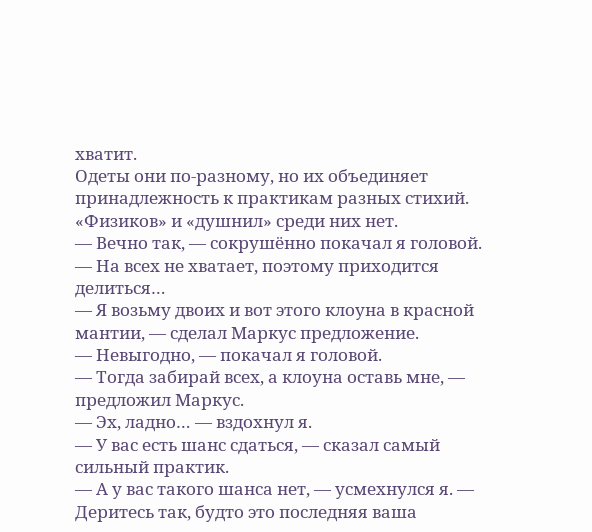хватит.
Одеты они по-разному, но их объединяет принадлежность к практикам разных стихий. «Физиков» и «душнил» среди них нет.
— Вечно так, — сокрушённо покачал я головой. — На всех не хватает, поэтому приходится делиться…
— Я возьму двоих и вот этого клоуна в красной мантии, — сделал Маркус предложение.
— Невыгодно, — покачал я головой.
— Тогда забирай всех, а клоуна оставь мне, — предложил Маркус.
— Эх, ладно… — вздохнул я.
— У вас есть шанс сдаться, — сказал самый сильный практик.
— А у вас такого шанса нет, — усмехнулся я. — Деритесь так, будто это последняя ваша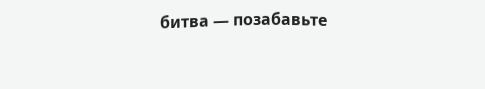битва — позабавьте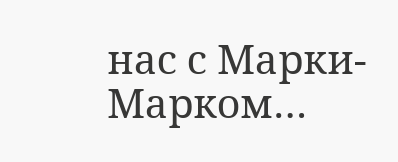нас с Марки-Марком…